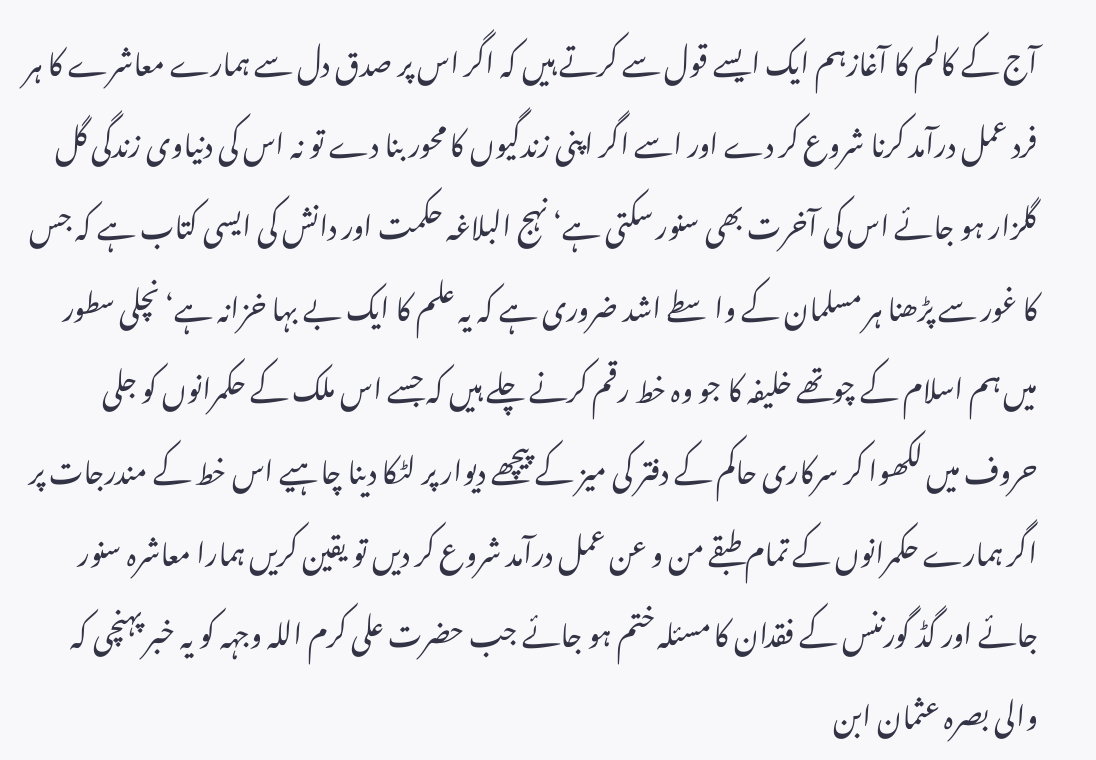آج کے کالم کا آغازہم ایک ایسے قول سے کرتے ہیں کہ اگر اس پر صدق دل سے ہمارے معاشرے کا ہر فرد عمل درآمد کرنا شروع کر دے اور اسے اگر اپنی زندگیوں کا محور بنا دے تو نہ اس کی دنیاوی زندگی گل گلزار ہو جائے اس کی آخرت بھی سنور سکتی ہے‘ نہج البلاغہ حکمت اور دانش کی ایسی کتاب ہے کہ جس کا غور سے پڑھنا ہر مسلمان کے واسطے اشد ضروری ہے کہ یہ علم کا ایک بے بہا خزانہ ہے‘ نچلی سطور میں ہم اسلام کے چوتھے خلیفہ کا جو وہ خط رقم کرنے چلے ہیں کہ جسے اس ملک کے حکمرانوں کو جلی حروف میں لکھوا کر سرکاری حاکم کے دفتر کی میز کے پیچھے دیوار پر لٹکا دینا چاہیے اس خط کے مندرجات پر اگر ہمارے حکمرانوں کے تمام طبقے من و عن عمل درآمد شروع کر دیں تو یقین کریں ہمارا معاشرہ سنور جائے اور گڈ گورننس کے فقدان کا مسئلہ ختم ہو جائے جب حضرت علی کرم اللہ وجہہ کو یہ خبر پہنچی کہ والی بصرہ عثمان ابن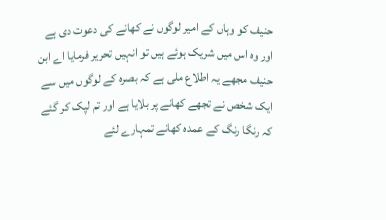حنیف کو وہاں کے امیر لوگوں نے کھانے کی دعوت دی ہے اور وہ اس میں شریک ہوئے ہیں تو انہیں تحریر فرمایا اے ابن حنیف مجھے یہ اطلاع ملی ہے کہ بصرہ کے لوگوں میں سے ایک شخص نے تجھے کھانے پر بلایا ہے اور تم لپک کر گئے کہ رنگا رنگ کے عمدہ کھانے تمہارے لئے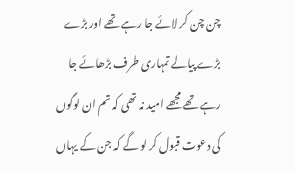چن چن کر لائے جا رہے تھے اور بڑے بڑے پیالے تمہاری طرف بڑھائے جا رہے تھے مجھے امید نہ تھی کہ تم ان لوگوں کی دعوت قبول کر لو گے کہ جن کے یہاں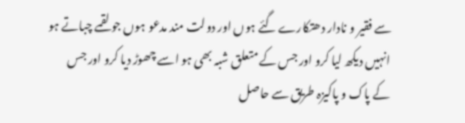سے فقیر و نادار دھتکارے گئے ہوں اور دولت مند مدعو ہوں جو لقمے چباتے ہو انہیں دیکھ لیا کرو اور جس کے متعلق شبہ بھی ہو اسے چھوڑ دیا کرو اور جس کے پاک و پاکیزہ طریق سے حاصل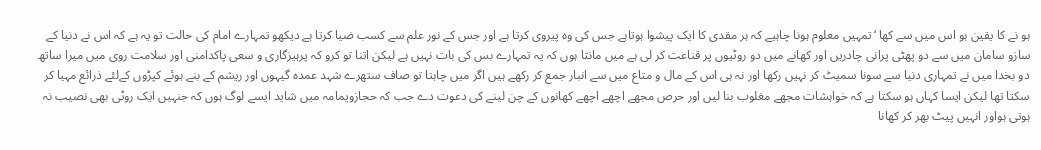ہو نے کا یقین ہو اس میں سے کھا ‘تمہیں معلوم ہونا چاہیے کہ ہر مقدی کا ایک پیشوا ہوتاہے جس کی وہ پیروی کرتا ہے اور جس کے نور علم سے کسب ضیا کرتا ہے دیکھو تمہارے امام کی حالت تو یہ ہے کہ اس نے دنیا کے سازو سامان میں سے دو پھٹی پرانی چادریں اور کھانے میں دو روٹیوں پر قناعت کر لی ہے میں مانتا ہوں کہ یہ تمہارے بس کی بات نہیں ہے لیکن اتنا تو کرو کہ پرہیزگاری و سعی پاکدامنی اور سلامت روی میں میرا ساتھ دو بخدا میں نے تمہاری دنیا سے سونا سمیٹ کر نہیں رکھا اور نہ ہی اس کے مال و متاع میں سے انبار جمع کر رکھے ہیں اگر میں چاہتا تو صاف ستھرے شہد عمدہ گیہوں اور ریشم کے بنے ہوئے کپڑوں کےلئے ذرائع مہیا کر سکتا تھا لیکن ایسا کہاں ہو سکتا ہے کہ خواہشات مجھے مغلوب بنا لیں اور حرص مجھے اچھے اچھے کھانوں کے چن لینے کی دعوت دے جب کہ حجازویمامہ میں شاید ایسے لوگ ہوں کہ جنہیں ایک روٹی بھی نصیب نہ ہوتی ہواور انہیں پیٹ بھر کر کھانا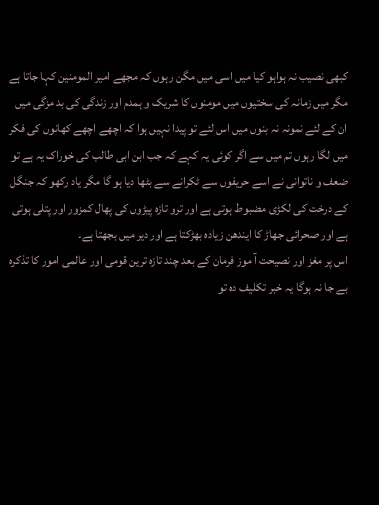کبھی نصیب نہ ہواہو کیا میں اسی میں مگن رہوں کہ مجھے امیر المومنین کہا جاتا ہے مگر میں زمانہ کی سختیوں میں مومنوں کا شریک و ہمدم اور زندگی کی بد مزگی میں ان کے لئے نمونہ نہ بنوں میں اس لئے تو پیدا نہیں ہوا کہ اچھے اچھے کھانوں کی فکر میں لگا رہوں تم میں سے اگر کوئی یہ کہے کہ جب ابن ابی طالب کی خوراک یہ ہے تو ضعف و ناتوانی نے اسے حریفوں سے ٹکرانے سے بٹھا دیا ہو گا مگر یاد رکھو کہ جنگل کے درخت کی لکڑی مضبوط ہوتی ہے اور ترو تازہ پیڑوں کی پھال کمزور اور پتلی ہوتی ہے اور صحرائی جھاڑ کا ایندھن زیادہ بھڑکتا ہے اور دیر میں بجھتا ہے۔
اس پر مغز اور نصیحت آ موز فرمان کے بعد چند تازہ ترین قومی اور عالمی امور کا تذکرہ بے جا نہ ہوگا یہ خبر تکلیف دہ تو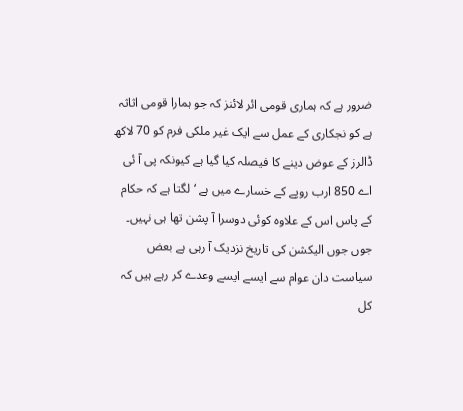ضرور ہے کہ ہماری قومی ائر لائنز کہ جو ہمارا قومی اثاثہ ہے کو نجکاری کے عمل سے ایک غیر ملکی فرم کو 70 لاکھ ڈالرز کے عوض دینے کا فیصلہ کیا گیا ہے کیونکہ پی آ ئی اے 850 ارب روپے کے خسارے میں ہے ‘ لگتا ہے کہ حکام کے پاس اس کے علاوہ کوئی دوسرا آ پشن تھا ہی نہیں۔ جوں جوں الیکشن کی تاریخ نزدیک آ رہی ہے بعض سیاست دان عوام سے ایسے ایسے وعدے کر رہے ہیں کہ کل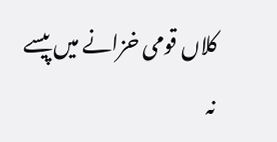کلاں قومی خزانے میں پیسے نہ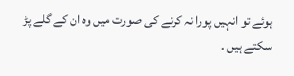ہوئے تو انہیں پورا نہ کرنے کی صورت میں وہ ان کے گلے پڑ سکتے ہیں ۔